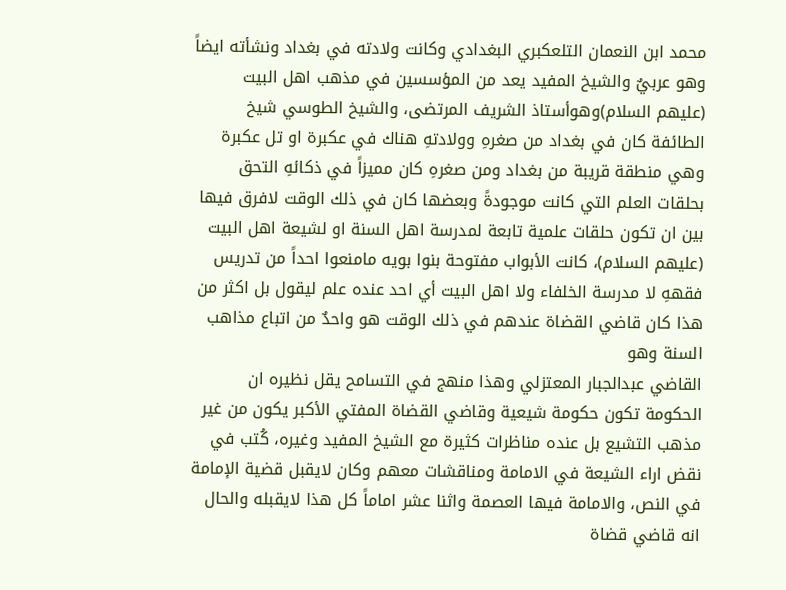محمد ابن النعمان التلعكبري البغدادي وكانت ولادته في بغداد ونشأته ايضاً وهو عربيٌ والشيخ المفيد يعد من المؤسسين في مذهب اهل البيت (عليهم السلام)وهوأستاذ الشريف المرتضى، والشيخ الطوسي شيخ الطائفة كان في بغداد من صغرهِ وولادتهِ هناك في عكبرة او تل عكبرة وهي منطقة قريبة من بغداد ومن صغرهِ كان مميزاً في ذكائهِ التحق بحلقات العلم التي كانت موجودةً وبعضها كان في ذلك الوقت لافرق فيها بين ان تكون حلقات علمية تابعة لمدرسة اهل السنة او لشيعة اهل البيت (عليهم السلام)، كانت الأبواب مفتوحة بنوا بويه مامنعوا احداً من تدريس فقههِ لا مدرسة الخلفاء ولا اهل البيت أي احد عنده علم ليقول بل اكثر من هذا كان قاضي القضاة عندهم في ذلك الوقت هو واحدٌ من اتباع مذاهب السنة وهو
القاضي عبدالجبار المعتزلي وهذا منهج في التسامح يقل نظيره ان الحكومة تكون حكومة شيعية وقاضي القضاة المفتي الأكبر يكون من غير مذهب التشيع بل عنده مناظرات كثيرة مع الشيخ المفيد وغيره، كُتب في نقض اراء الشيعة في الامامة ومناقشات معهم وكان لايقبل قضية الإمامة في النص، والامامة فيها العصمة واثنا عشر اماماً كل هذا لايقبله والحال انه قاضي قضاة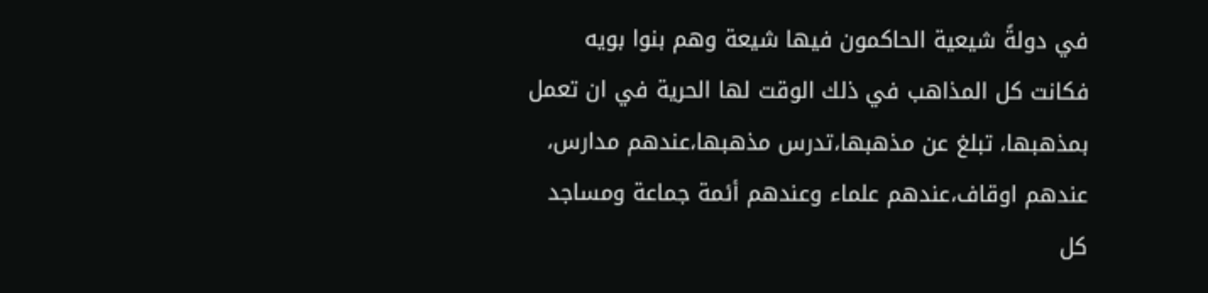في دولةً شيعية الحاكمون فيها شيعة وهم بنوا بويه فكانت كل المذاهب في ذلك الوقت لها الحرية في ان تعمل بمذهبها، تبلغ عن مذهبها،تدرس مذهبها،عندهم مدارس، عندهم اوقاف،عندهم علماء وعندهم أئمة جماعة ومساجد كل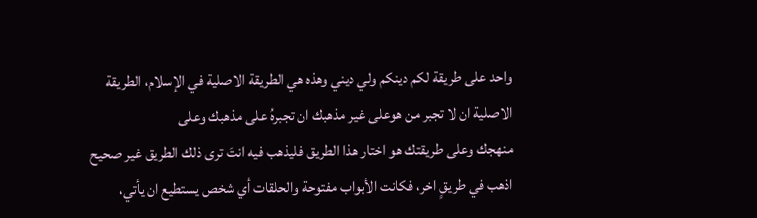واحد على طريقة لكم دينكم ولي ديني وهذه هي الطريقة الاصلية في الإسلام، الطريقة الاصلية ان لا تجبر من هوعلى غير مذهبك ان تجبرهُ على مذهبك وعلى
منهجك وعلى طريقتك هو اختار هذا الطريق فليذهب فيه انتَ ترى ذلك الطريق غير صحيح اذهب في طريقٍ اخر، فكانت الأبواب مفتوحة والحلقات أي شخص يستطيع ان يأتي،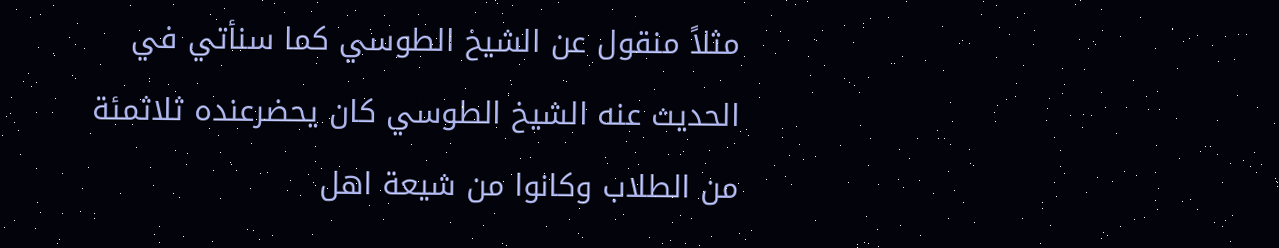مثلاً منقول عن الشيخ الطوسي كما سنأتي في الحديث عنه الشيخ الطوسي كان يحضرعنده ثلاثمئة من الطلاب وكانوا من شيعة اهل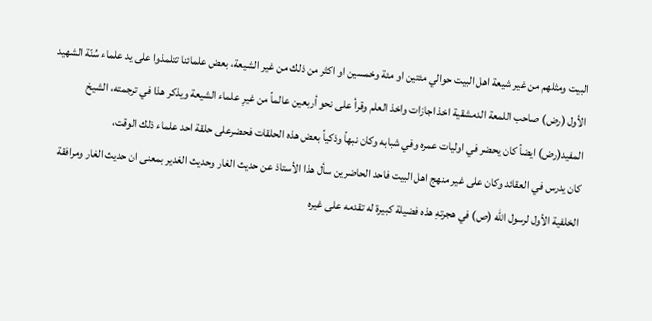البيت ومثلهم من غير شيعة اهل البيت حوالي مئتين او مئة وخمسين او اكثر من ذلك من غير الشيعة، بعض علمائنا تتلمذوا على يد علماء سُنّة الشهيد الأول (رض) صاحب اللمعة الدمشقية اخذ اجازات واخذ العلم وقرأ على نحو أربعين عالماً من غيرِ علماء الشيعة ويذكر هذا في ترجمته، الشيخ المفيد(رض) ايضاً كان يحضر في اوليات عمره وفي شبابه وكان نبهاً وذكياً بعض هذه الحلقات فحضرعلى حلقة احد علماء ذلك الوقت،
كان يدرس في العقائد وكان على غير منهج اهل البيت فاحد الحاضرين سأل هذا الأستاذ عن حديث الغار وحديث الغدير بمعنى ان حديث الغار ومرافقة الخلفية الأول لرسول الله (ص) في هجرتهِ هذه فضيلة كبيرة له تقدمه على غيره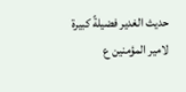حديث الغدير فضيلةً كبيرة لامير المؤمنين ع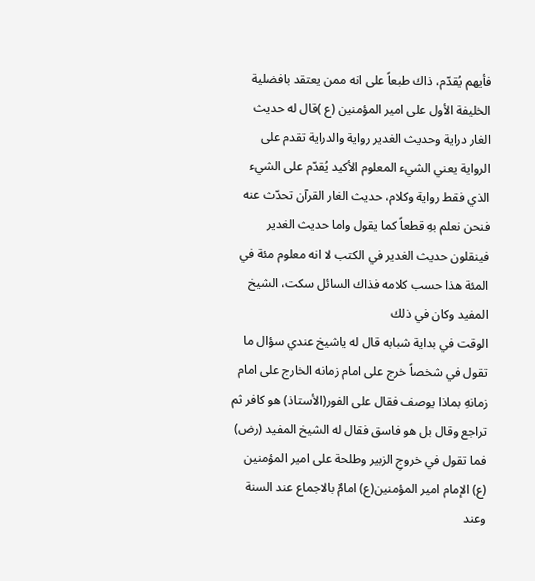فأيهم يُقدّم، ذاك طبعاً على انه ممن يعتقد بافضلية الخليفة الأول على امير المؤمنين (ع )قال له حديث الغار دراية وحديث الغدير رواية والدراية تقدم على الرواية يعني الشيء المعلوم الأكيد يُقدّم على الشيء الذي فقط رواية وكلام، حديث الغار القرآن تحدّث عنه فنحن نعلم بهِ قطعاً كما يقول واما حديث الغدير فينقلون حديث الغدير في الكتب لا انه معلوم مئة في المئة هذا حسب كلامه فذاك السائل سكت، الشيخ المفيد وكان في ذلك
الوقت في بداية شبابه قال له ياشيخ عندي سؤال ما تقول في شخصاً خرج على امام زمانه الخارج على امام زمانهِ بماذا يوصف فقال على الفور(الأستاذ) هو كافر ثم تراجع وقال بل هو فاسق فقال له الشيخ المفيد (رض) فما تقول في خروجِ الزبير وطلحة على امير المؤمنين (ع) الإمام امير المؤمنين(ع) امامٌ بالاجماع عند السنة وعند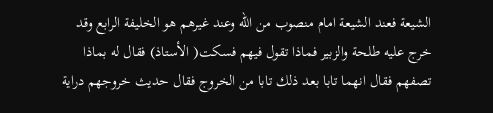الشيعة فعند الشيعة امام منصوب من الله وعند غيرهم هو الخليفة الرابع وقد خرج عليه طلحة والزبير فماذا تقول فيهم فسكت( الأستاذ) فقال له بماذا تصفهم فقال انهما تابا بعد ذلك تابا من الخروج فقال حديث خروجهم دراية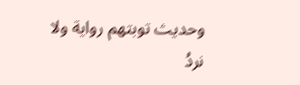وحديث توبتهم رواية ولا نردُ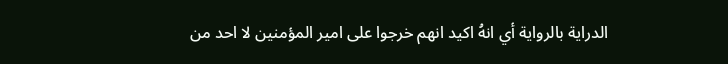الدراية بالرواية أي انهُ اكيد انهم خرجوا على امير المؤمنين لا احد من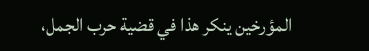المؤرخين ينكر هذا في قضية حرب الجمل،